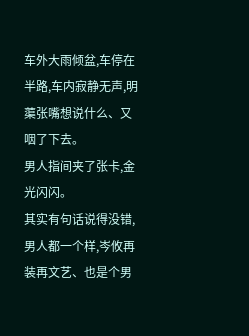车外大雨倾盆,车停在半路,车内寂静无声,明蕖张嘴想说什么、又咽了下去。
男人指间夹了张卡,金光闪闪。
其实有句话说得没错,男人都一个样,岑攸再装再文艺、也是个男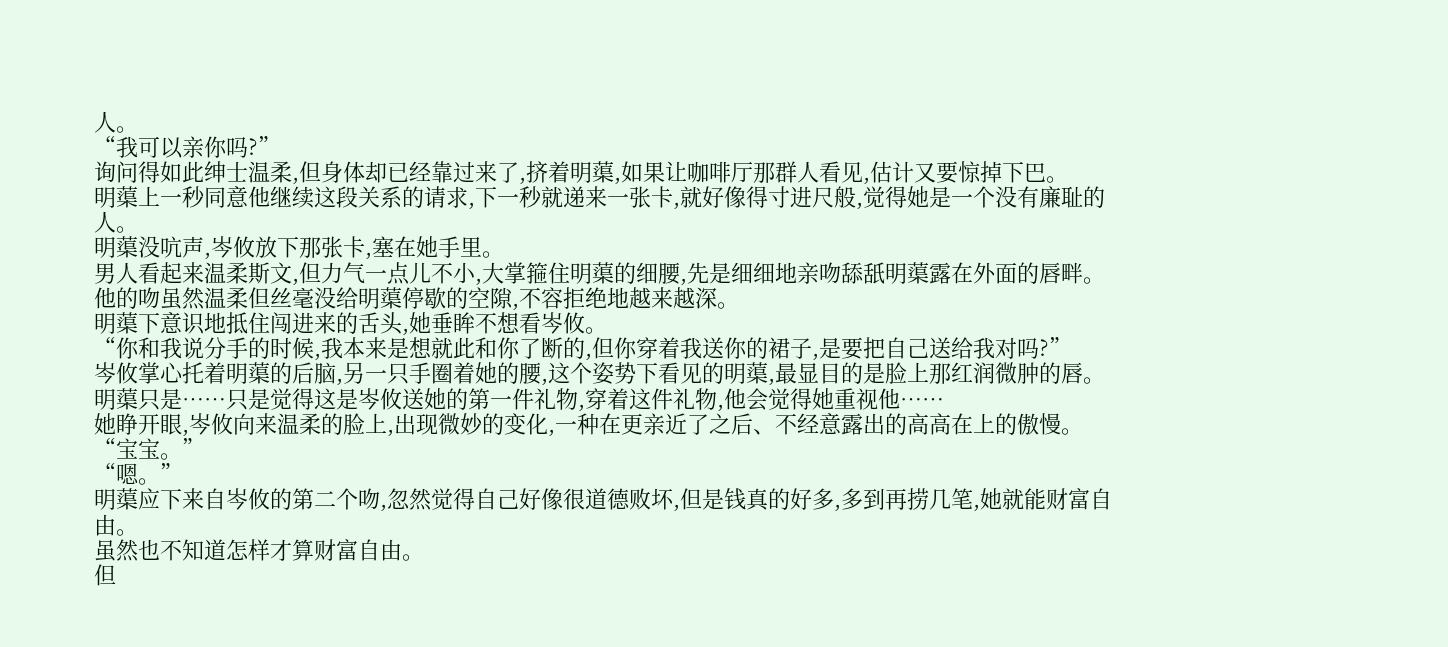人。
“我可以亲你吗?”
询问得如此绅士温柔,但身体却已经靠过来了,挤着明蕖,如果让咖啡厅那群人看见,估计又要惊掉下巴。
明蕖上一秒同意他继续这段关系的请求,下一秒就递来一张卡,就好像得寸进尺般,觉得她是一个没有廉耻的人。
明蕖没吭声,岑攸放下那张卡,塞在她手里。
男人看起来温柔斯文,但力气一点儿不小,大掌箍住明蕖的细腰,先是细细地亲吻舔舐明蕖露在外面的唇畔。
他的吻虽然温柔但丝毫没给明蕖停歇的空隙,不容拒绝地越来越深。
明蕖下意识地抵住闯进来的舌头,她垂眸不想看岑攸。
“你和我说分手的时候,我本来是想就此和你了断的,但你穿着我送你的裙子,是要把自己送给我对吗?”
岑攸掌心托着明蕖的后脑,另一只手圈着她的腰,这个姿势下看见的明蕖,最显目的是脸上那红润微肿的唇。
明蕖只是……只是觉得这是岑攸送她的第一件礼物,穿着这件礼物,他会觉得她重视他……
她睁开眼,岑攸向来温柔的脸上,出现微妙的变化,一种在更亲近了之后、不经意露出的高高在上的傲慢。
“宝宝。”
“嗯。”
明蕖应下来自岑攸的第二个吻,忽然觉得自己好像很道德败坏,但是钱真的好多,多到再捞几笔,她就能财富自由。
虽然也不知道怎样才算财富自由。
但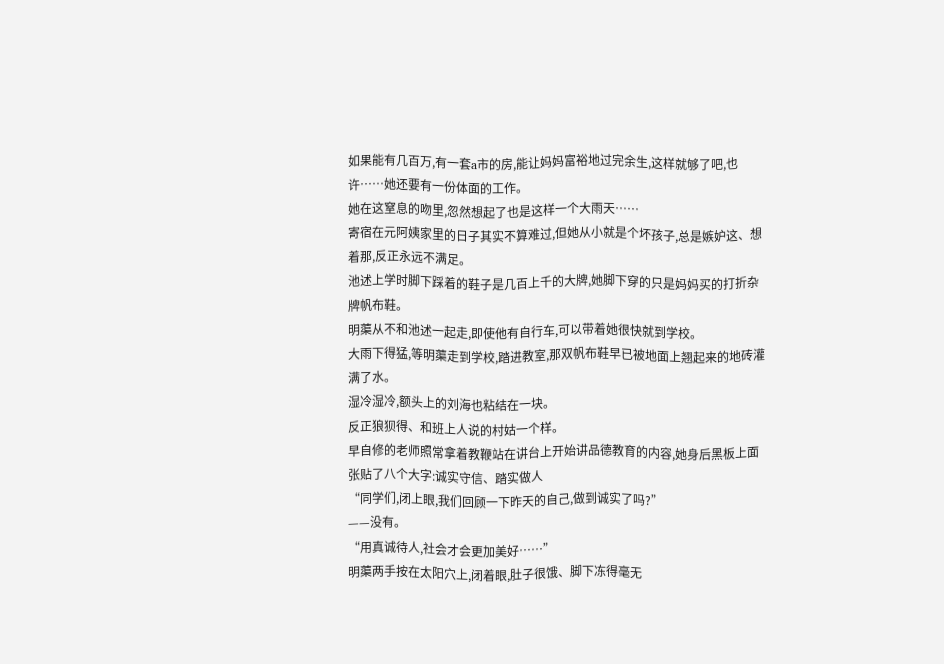如果能有几百万,有一套a市的房,能让妈妈富裕地过完余生,这样就够了吧,也许……她还要有一份体面的工作。
她在这窒息的吻里,忽然想起了也是这样一个大雨天……
寄宿在元阿姨家里的日子其实不算难过,但她从小就是个坏孩子,总是嫉妒这、想着那,反正永远不满足。
池述上学时脚下踩着的鞋子是几百上千的大牌,她脚下穿的只是妈妈买的打折杂牌帆布鞋。
明蕖从不和池述一起走,即使他有自行车,可以带着她很快就到学校。
大雨下得猛,等明蕖走到学校,踏进教室,那双帆布鞋早已被地面上翘起来的地砖灌满了水。
湿冷湿冷,额头上的刘海也粘结在一块。
反正狼狈得、和班上人说的村姑一个样。
早自修的老师照常拿着教鞭站在讲台上开始讲品德教育的内容,她身后黑板上面张贴了八个大字:诚实守信、踏实做人
“同学们,闭上眼,我们回顾一下昨天的自己,做到诚实了吗?”
——没有。
“用真诚待人,社会才会更加美好……”
明蕖两手按在太阳穴上,闭着眼,肚子很饿、脚下冻得毫无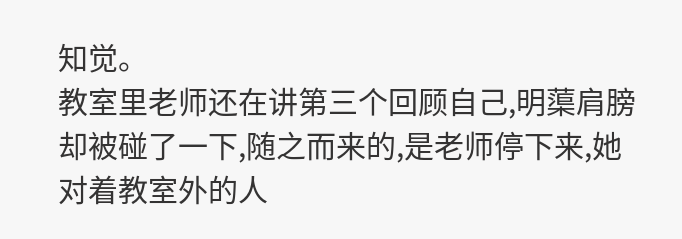知觉。
教室里老师还在讲第三个回顾自己,明蕖肩膀却被碰了一下,随之而来的,是老师停下来,她对着教室外的人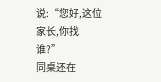说:“您好,这位家长,你找谁?”
同桌还在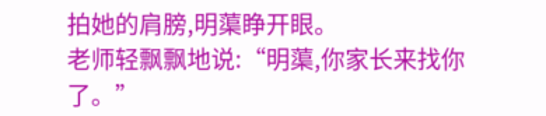拍她的肩膀,明蕖睁开眼。
老师轻飘飘地说:“明蕖,你家长来找你了。”